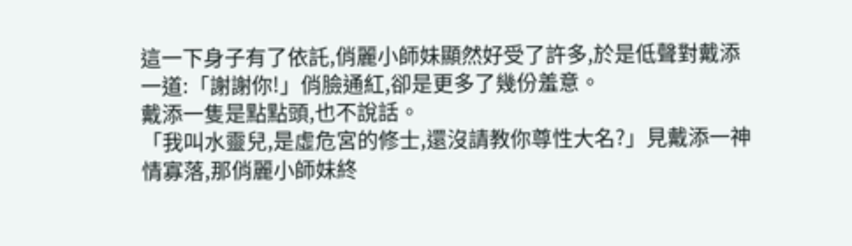這一下身子有了依託,俏麗小師妹顯然好受了許多,於是低聲對戴添一道:「謝謝你!」俏臉通紅,卻是更多了幾份羞意。
戴添一隻是點點頭,也不說話。
「我叫水靈兒,是虛危宮的修士,還沒請教你尊性大名?」見戴添一神情寡落,那俏麗小師妹終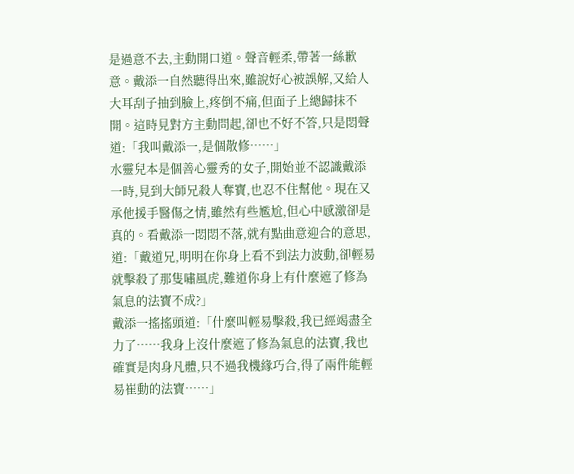是過意不去,主動開口道。聲音輕柔,帶著一絲歉意。戴添一自然聽得出來,雖說好心被誤解,又給人大耳刮子抽到臉上,疼倒不痛,但面子上總歸抹不開。這時見對方主動問起,卻也不好不答,只是悶聲道:「我叫戴添一,是個散修……」
水靈兒本是個善心靈秀的女子,開始並不認識戴添一時,見到大師兄殺人奪寶,也忍不住幫他。現在又承他援手醫傷之情,雖然有些尷尬,但心中感激卻是真的。看戴添一悶悶不落,就有點曲意迎合的意思,道:「戴道兄,明明在你身上看不到法力波動,卻輕易就擊殺了那隻嘯風虎,難道你身上有什麼遮了修為氣息的法寶不成?」
戴添一搖搖頭道:「什麼叫輕易擊殺,我已經竭盡全力了……我身上沒什麼遮了修為氣息的法寶,我也確實是肉身凡體,只不過我機緣巧合,得了兩件能輕易崔動的法寶……」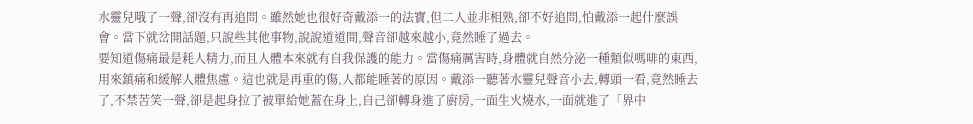水靈兒哦了一聲,卻沒有再追問。雖然她也很好奇戴添一的法寶,但二人並非相熟,卻不好追問,怕戴添一起什麼誤會。當下就岔開話題,只說些其他事物,說說道道間,聲音卻越來越小,竟然睡了過去。
要知道傷痛最是耗人精力,而且人體本來就有自我保護的能力。當傷痛厲害時,身體就自然分泌一種類似嗎啡的東西,用來鎮痛和緩解人體焦慮。這也就是再重的傷,人都能睡著的原因。戴添一聽著水靈兒聲音小去,轉頭一看,竟然睡去了,不禁苦笑一聲,卻是起身拉了被單給她蓋在身上,自己卻轉身進了廚房,一面生火燒水,一面就進了「界中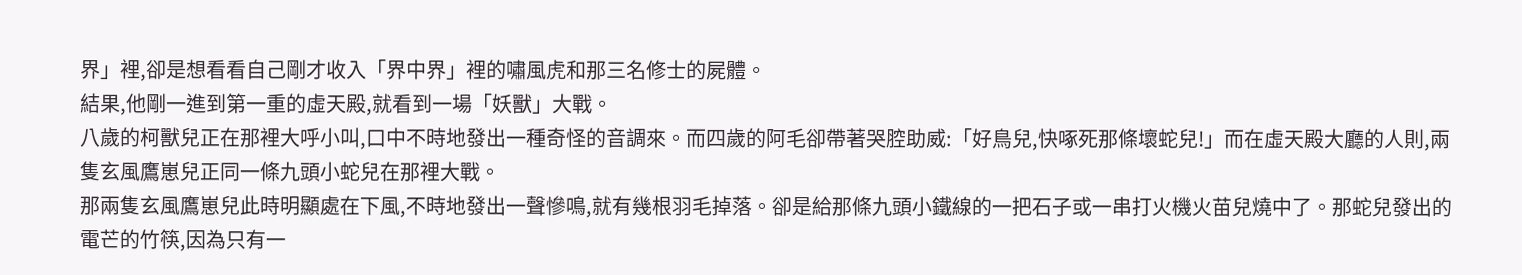界」裡,卻是想看看自己剛才收入「界中界」裡的嘯風虎和那三名修士的屍體。
結果,他剛一進到第一重的虛天殿,就看到一場「妖獸」大戰。
八歲的柯獸兒正在那裡大呼小叫,口中不時地發出一種奇怪的音調來。而四歲的阿毛卻帶著哭腔助威:「好鳥兒,快啄死那條壞蛇兒!」而在虛天殿大廳的人則,兩隻玄風鷹崽兒正同一條九頭小蛇兒在那裡大戰。
那兩隻玄風鷹崽兒此時明顯處在下風,不時地發出一聲慘鳴,就有幾根羽毛掉落。卻是給那條九頭小鐵線的一把石子或一串打火機火苗兒燒中了。那蛇兒發出的電芒的竹筷,因為只有一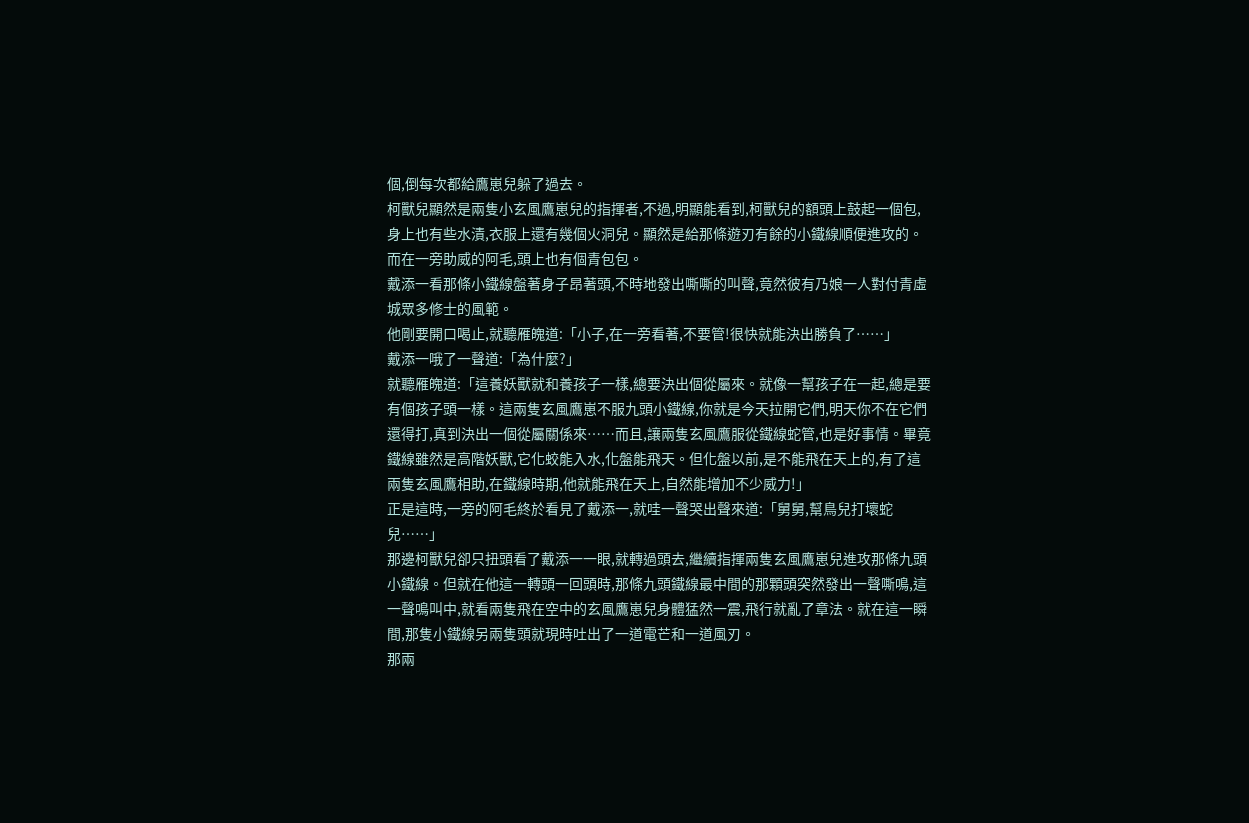個,倒每次都給鷹崽兒躲了過去。
柯獸兒顯然是兩隻小玄風鷹崽兒的指揮者,不過,明顯能看到,柯獸兒的額頭上鼓起一個包,身上也有些水漬,衣服上還有幾個火洞兒。顯然是給那條遊刃有餘的小鐵線順便進攻的。而在一旁助威的阿毛,頭上也有個青包包。
戴添一看那條小鐵線盤著身子昂著頭,不時地發出嘶嘶的叫聲,竟然彼有乃娘一人對付青虛城眾多修士的風範。
他剛要開口喝止,就聽雁魄道:「小子,在一旁看著,不要管!很快就能決出勝負了……」
戴添一哦了一聲道:「為什麼?」
就聽雁魄道:「這養妖獸就和養孩子一樣,總要決出個從屬來。就像一幫孩子在一起,總是要有個孩子頭一樣。這兩隻玄風鷹崽不服九頭小鐵線,你就是今天拉開它們,明天你不在它們還得打,真到決出一個從屬關係來……而且,讓兩隻玄風鷹服從鐵線蛇管,也是好事情。畢竟鐵線雖然是高階妖獸,它化蛟能入水,化盤能飛天。但化盤以前,是不能飛在天上的,有了這兩隻玄風鷹相助,在鐵線時期,他就能飛在天上,自然能增加不少威力!」
正是這時,一旁的阿毛終於看見了戴添一,就哇一聲哭出聲來道:「舅舅,幫鳥兒打壞蛇兒……」
那邊柯獸兒卻只扭頭看了戴添一一眼,就轉過頭去,繼續指揮兩隻玄風鷹崽兒進攻那條九頭小鐵線。但就在他這一轉頭一回頭時,那條九頭鐵線最中間的那顆頭突然發出一聲嘶鳴,這一聲鳴叫中,就看兩隻飛在空中的玄風鷹崽兒身體猛然一震,飛行就亂了章法。就在這一瞬間,那隻小鐵線另兩隻頭就現時吐出了一道電芒和一道風刃。
那兩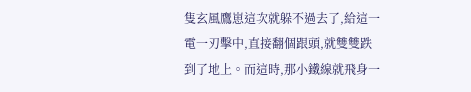隻玄風鷹崽這次就躲不過去了,給這一電一刃擊中,直接翻個跟頭,就雙雙跌到了地上。而這時,那小鐵線就飛身一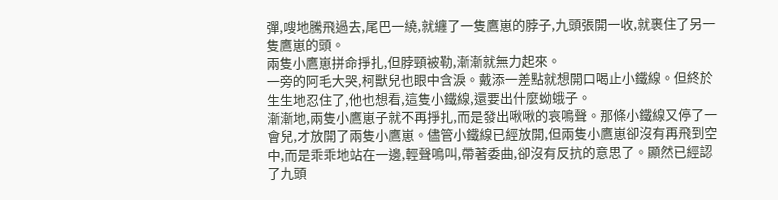彈,嗖地騰飛過去,尾巴一繞,就纏了一隻鷹崽的脖子,九頭張開一收,就裹住了另一隻鷹崽的頭。
兩隻小鷹崽拼命掙扎,但脖頸被勒,漸漸就無力起來。
一旁的阿毛大哭,柯獸兒也眼中含淚。戴添一差點就想開口喝止小鐵線。但終於生生地忍住了,他也想看,這隻小鐵線,還要出什麼蚴蛾子。
漸漸地,兩隻小鷹崽子就不再掙扎,而是發出啾啾的哀鳴聲。那條小鐵線又停了一會兒,才放開了兩隻小鷹崽。儘管小鐵線已經放開,但兩隻小鷹崽卻沒有再飛到空中,而是乖乖地站在一邊,輕聲鳴叫,帶著委曲,卻沒有反抗的意思了。顯然已經認了九頭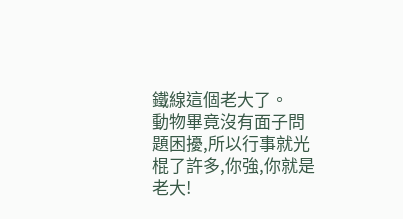鐵線這個老大了。
動物畢竟沒有面子問題困擾,所以行事就光棍了許多,你強,你就是老大!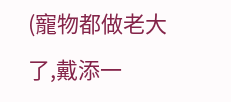(寵物都做老大了,戴添一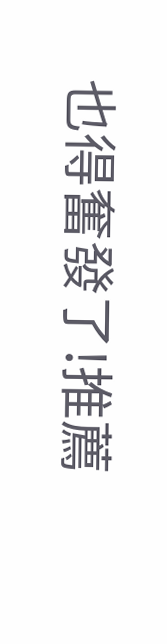也得奮發了!推薦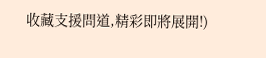收藏支援問道,精彩即將展開!)